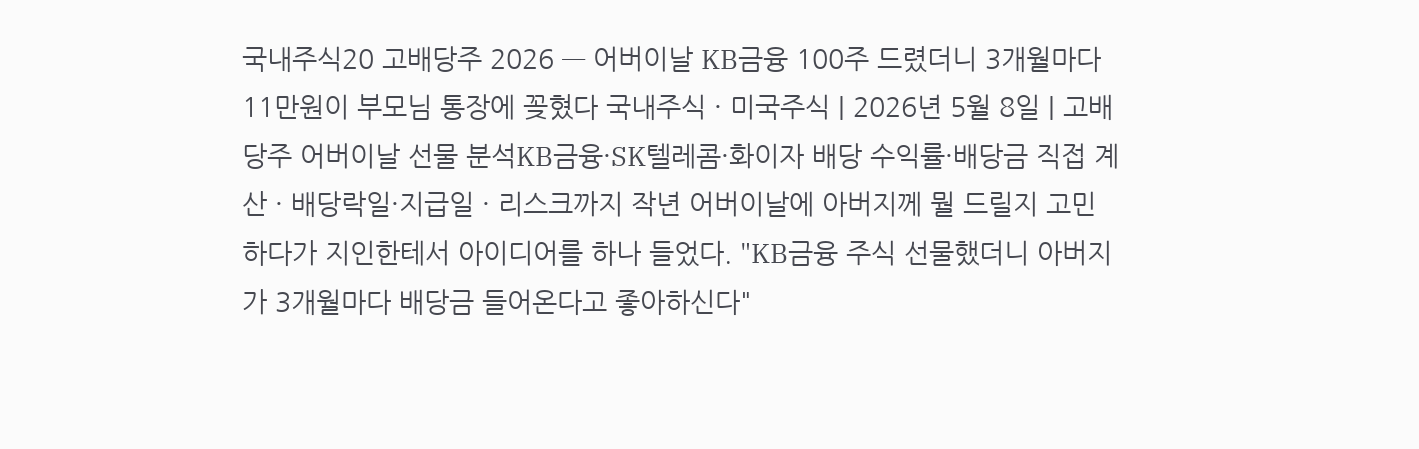국내주식20 고배당주 2026 — 어버이날 KB금융 100주 드렸더니 3개월마다 11만원이 부모님 통장에 꽂혔다 국내주식 · 미국주식 | 2026년 5월 8일 | 고배당주 어버이날 선물 분석KB금융·SK텔레콤·화이자 배당 수익률·배당금 직접 계산 · 배당락일·지급일 · 리스크까지 작년 어버이날에 아버지께 뭘 드릴지 고민하다가 지인한테서 아이디어를 하나 들었다. "KB금융 주식 선물했더니 아버지가 3개월마다 배당금 들어온다고 좋아하신다"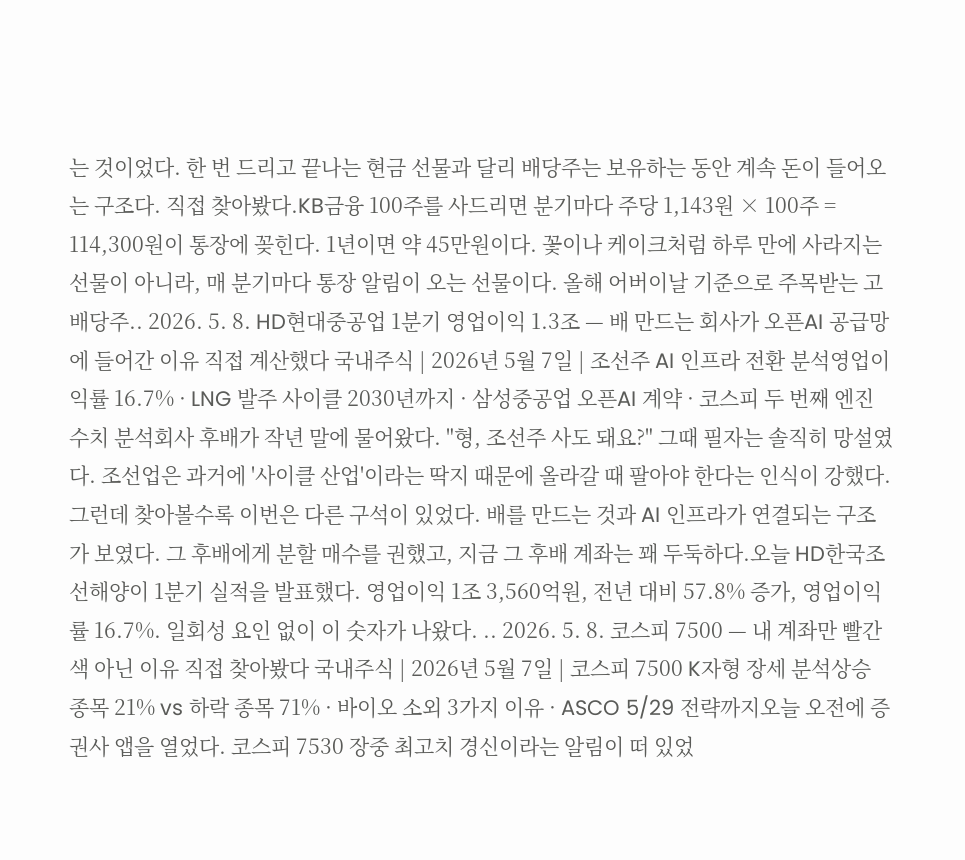는 것이었다. 한 번 드리고 끝나는 현금 선물과 달리 배당주는 보유하는 동안 계속 돈이 들어오는 구조다. 직접 찾아봤다.KB금융 100주를 사드리면 분기마다 주당 1,143원 × 100주 = 114,300원이 통장에 꽂힌다. 1년이면 약 45만원이다. 꽃이나 케이크처럼 하루 만에 사라지는 선물이 아니라, 매 분기마다 통장 알림이 오는 선물이다. 올해 어버이날 기준으로 주목받는 고배당주.. 2026. 5. 8. HD현대중공업 1분기 영업이익 1.3조 — 배 만드는 회사가 오픈AI 공급망에 들어간 이유 직접 계산했다 국내주식 | 2026년 5월 7일 | 조선주 AI 인프라 전환 분석영업이익률 16.7% · LNG 발주 사이클 2030년까지 · 삼성중공업 오픈AI 계약 · 코스피 두 번째 엔진 수치 분석회사 후배가 작년 말에 물어왔다. "형, 조선주 사도 돼요?" 그때 필자는 솔직히 망설였다. 조선업은 과거에 '사이클 산업'이라는 딱지 때문에 올라갈 때 팔아야 한다는 인식이 강했다. 그런데 찾아볼수록 이번은 다른 구석이 있었다. 배를 만드는 것과 AI 인프라가 연결되는 구조가 보였다. 그 후배에게 분할 매수를 권했고, 지금 그 후배 계좌는 꽤 두둑하다.오늘 HD한국조선해양이 1분기 실적을 발표했다. 영업이익 1조 3,560억원, 전년 대비 57.8% 증가, 영업이익률 16.7%. 일회성 요인 없이 이 숫자가 나왔다. .. 2026. 5. 8. 코스피 7500 — 내 계좌만 빨간색 아닌 이유 직접 찾아봤다 국내주식 | 2026년 5월 7일 | 코스피 7500 K자형 장세 분석상승 종목 21% vs 하락 종목 71% · 바이오 소외 3가지 이유 · ASCO 5/29 전략까지오늘 오전에 증권사 앱을 열었다. 코스피 7530 장중 최고치 경신이라는 알림이 떠 있었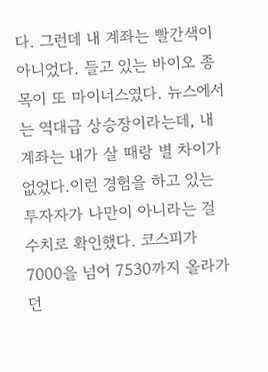다. 그런데 내 계좌는 빨간색이 아니었다. 들고 있는 바이오 종목이 또 마이너스였다. 뉴스에서는 역대급 상승장이라는데, 내 계좌는 내가 살 때랑 별 차이가 없었다.이런 경험을 하고 있는 투자자가 나만이 아니라는 걸 수치로 확인했다. 코스피가 7000을 넘어 7530까지 올라가던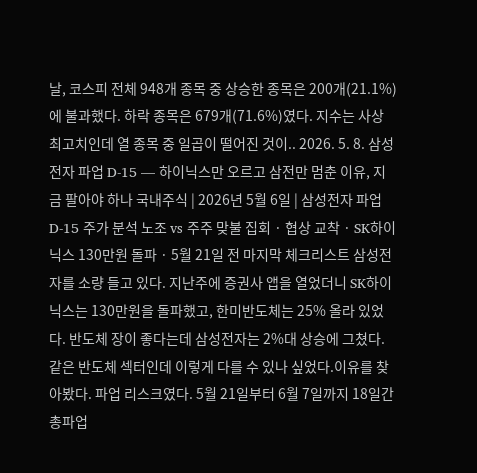날, 코스피 전체 948개 종목 중 상승한 종목은 200개(21.1%)에 불과했다. 하락 종목은 679개(71.6%)였다. 지수는 사상 최고치인데 열 종목 중 일곱이 떨어진 것이.. 2026. 5. 8. 삼성전자 파업 D-15 — 하이닉스만 오르고 삼전만 멈춘 이유, 지금 팔아야 하나 국내주식 | 2026년 5월 6일 | 삼성전자 파업 D-15 주가 분석 노조 vs 주주 맞불 집회 · 협상 교착 · SK하이닉스 130만원 돌파 · 5월 21일 전 마지막 체크리스트 삼성전자를 소량 들고 있다. 지난주에 증권사 앱을 열었더니 SK하이닉스는 130만원을 돌파했고, 한미반도체는 25% 올라 있었다. 반도체 장이 좋다는데 삼성전자는 2%대 상승에 그쳤다. 같은 반도체 섹터인데 이렇게 다를 수 있나 싶었다.이유를 찾아봤다. 파업 리스크였다. 5월 21일부터 6월 7일까지 18일간 총파업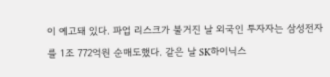이 예고돼 있다. 파업 리스크가 불거진 날 외국인 투자자는 삼성전자를 1조 772억원 순매도했다. 같은 날 SK하이닉스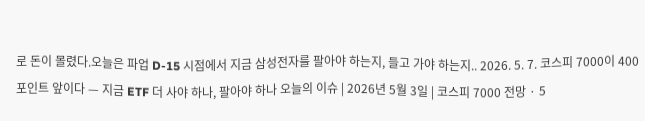로 돈이 몰렸다.오늘은 파업 D-15 시점에서 지금 삼성전자를 팔아야 하는지, 들고 가야 하는지.. 2026. 5. 7. 코스피 7000이 400포인트 앞이다 — 지금 ETF 더 사야 하나, 팔아야 하나 오늘의 이슈 | 2026년 5월 3일 | 코스피 7000 전망 · 5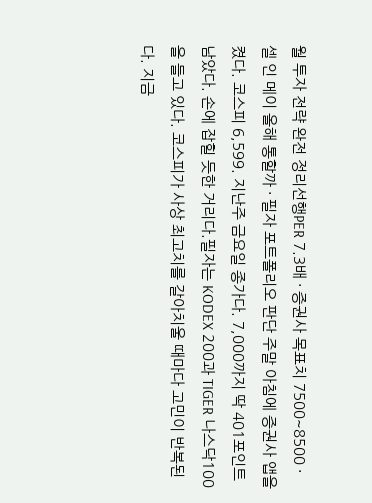월 투자 전략 완전 정리선행PER 7.3배 · 증권사 목표치 7500~8500 · 셀 인 메이 올해 통할까 · 필자 포트폴리오 판단 주말 아침에 증권사 앱을 켰다. 코스피 6,599. 지난주 금요일 종가다. 7,000까지 딱 401포인트 남았다. 손에 잡힐 듯한 거리다.필자는 KODEX 200과 TIGER 나스닥100을 들고 있다. 코스피가 사상 최고치를 갈아치울 때마다 고민이 반복된다. 지금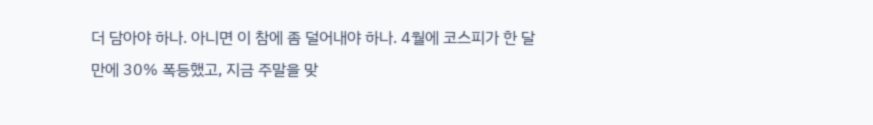더 담아야 하나. 아니면 이 참에 좀 덜어내야 하나. 4월에 코스피가 한 달 만에 30% 폭등했고, 지금 주말을 맞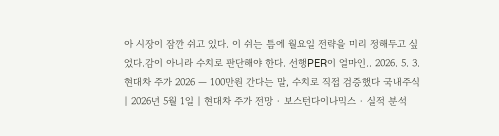아 시장이 잠깐 쉬고 있다. 이 쉬는 틈에 월요일 전략을 미리 정해두고 싶었다.감이 아니라 수치로 판단해야 한다. 선행PER이 얼마인.. 2026. 5. 3. 현대차 주가 2026 — 100만원 간다는 말, 수치로 직접 검증했다 국내주식 | 2026년 5월 1일 | 현대차 주가 전망 · 보스턴다이나믹스 · 실적 분석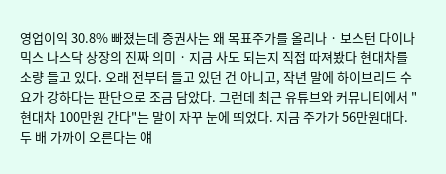영업이익 30.8% 빠졌는데 증권사는 왜 목표주가를 올리나 · 보스턴 다이나믹스 나스닥 상장의 진짜 의미 · 지금 사도 되는지 직접 따져봤다 현대차를 소량 들고 있다. 오래 전부터 들고 있던 건 아니고, 작년 말에 하이브리드 수요가 강하다는 판단으로 조금 담았다. 그런데 최근 유튜브와 커뮤니티에서 "현대차 100만원 간다"는 말이 자꾸 눈에 띄었다. 지금 주가가 56만원대다. 두 배 가까이 오른다는 얘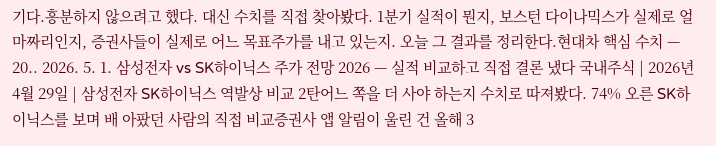기다.흥분하지 않으려고 했다. 대신 수치를 직접 찾아봤다. 1분기 실적이 뭔지, 보스턴 다이나믹스가 실제로 얼마짜리인지, 증권사들이 실제로 어느 목표주가를 내고 있는지. 오늘 그 결과를 정리한다.현대차 핵심 수치 — 20.. 2026. 5. 1. 삼성전자 vs SK하이닉스 주가 전망 2026 — 실적 비교하고 직접 결론 냈다 국내주식 | 2026년 4월 29일 | 삼성전자 SK하이닉스 역발상 비교 2탄어느 쪽을 더 사야 하는지 수치로 따져봤다. 74% 오른 SK하이닉스를 보며 배 아팠던 사람의 직접 비교증권사 앱 알림이 울린 건 올해 3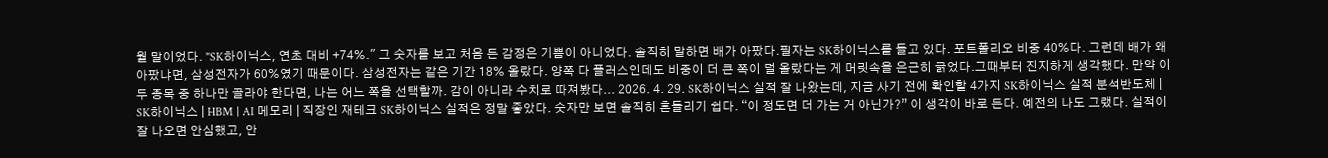월 말이었다. "SK하이닉스, 연초 대비 +74%." 그 숫자를 보고 처음 든 감정은 기쁨이 아니었다. 솔직히 말하면 배가 아팠다.필자는 SK하이닉스를 들고 있다. 포트폴리오 비중 40%다. 그런데 배가 왜 아팠냐면, 삼성전자가 60%였기 때문이다. 삼성전자는 같은 기간 18% 올랐다. 양쪽 다 플러스인데도 비중이 더 큰 쪽이 덜 올랐다는 게 머릿속을 은근히 긁었다.그때부터 진지하게 생각했다. 만약 이 두 종목 중 하나만 골라야 한다면, 나는 어느 쪽을 선택할까. 감이 아니라 수치로 따져봤다... 2026. 4. 29. SK하이닉스 실적 잘 나왔는데, 지금 사기 전에 확인할 4가지 SK하이닉스 실적 분석반도체 | SK하이닉스 | HBM | AI 메모리 | 직장인 재테크 SK하이닉스 실적은 정말 좋았다. 숫자만 보면 솔직히 흔들리기 쉽다. “이 정도면 더 가는 거 아닌가?” 이 생각이 바로 든다. 예전의 나도 그랬다. 실적이 잘 나오면 안심했고, 안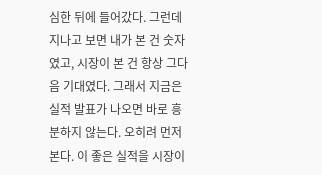심한 뒤에 들어갔다. 그런데 지나고 보면 내가 본 건 숫자였고, 시장이 본 건 항상 그다음 기대였다. 그래서 지금은 실적 발표가 나오면 바로 흥분하지 않는다. 오히려 먼저 본다. 이 좋은 실적을 시장이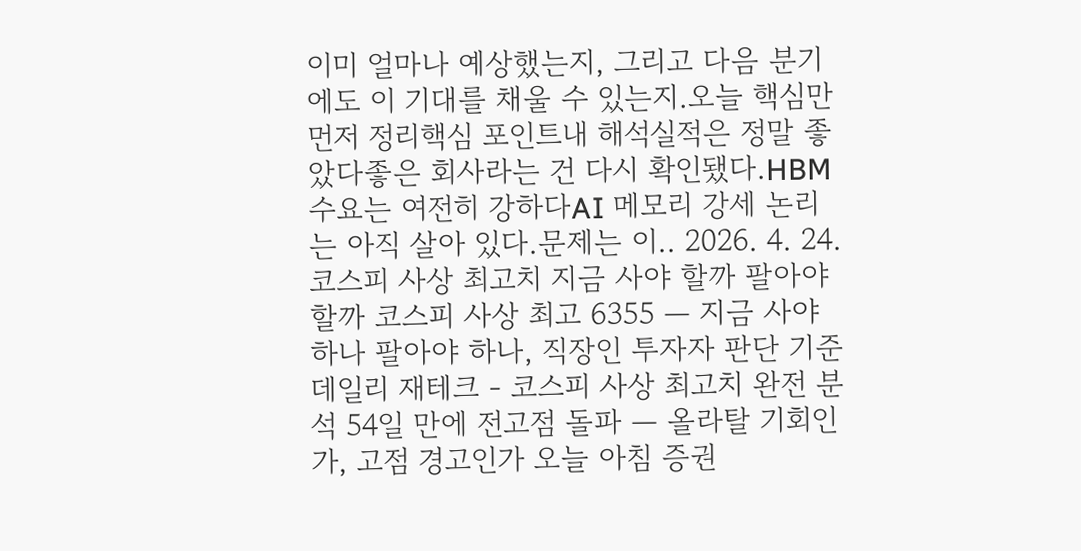이미 얼마나 예상했는지, 그리고 다음 분기에도 이 기대를 채울 수 있는지.오늘 핵심만 먼저 정리핵심 포인트내 해석실적은 정말 좋았다좋은 회사라는 건 다시 확인됐다.HBM 수요는 여전히 강하다AI 메모리 강세 논리는 아직 살아 있다.문제는 이.. 2026. 4. 24. 코스피 사상 최고치 지금 사야 할까 팔아야 할까 코스피 사상 최고 6355 — 지금 사야 하나 팔아야 하나, 직장인 투자자 판단 기준 데일리 재테크 - 코스피 사상 최고치 완전 분석 54일 만에 전고점 돌파 — 올라탈 기회인가, 고점 경고인가 오늘 아침 증권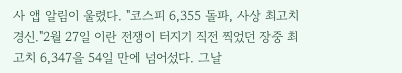사 앱 알림이 울렸다. "코스피 6,355 돌파, 사상 최고치 경신."2월 27일 이란 전쟁이 터지기 직전 찍었던 장중 최고치 6,347을 54일 만에 넘어섰다. 그날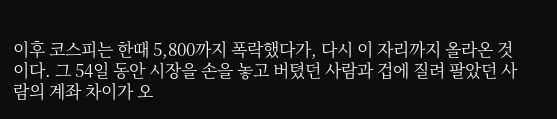이후 코스피는 한때 5,800까지 폭락했다가, 다시 이 자리까지 올라온 것이다. 그 54일 동안 시장을 손을 놓고 버텼던 사람과 겁에 질려 팔았던 사람의 계좌 차이가 오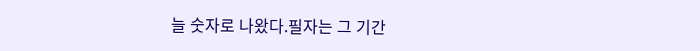늘 숫자로 나왔다.필자는 그 기간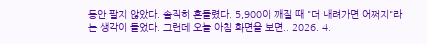동안 팔지 않았다. 솔직히 흔들렸다. 5,900이 깨질 때 "더 내려가면 어쩌지"라는 생각이 들었다. 그런데 오늘 아침 화면을 보면.. 2026. 4.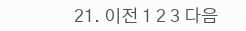21. 이전 1 2 3 다음